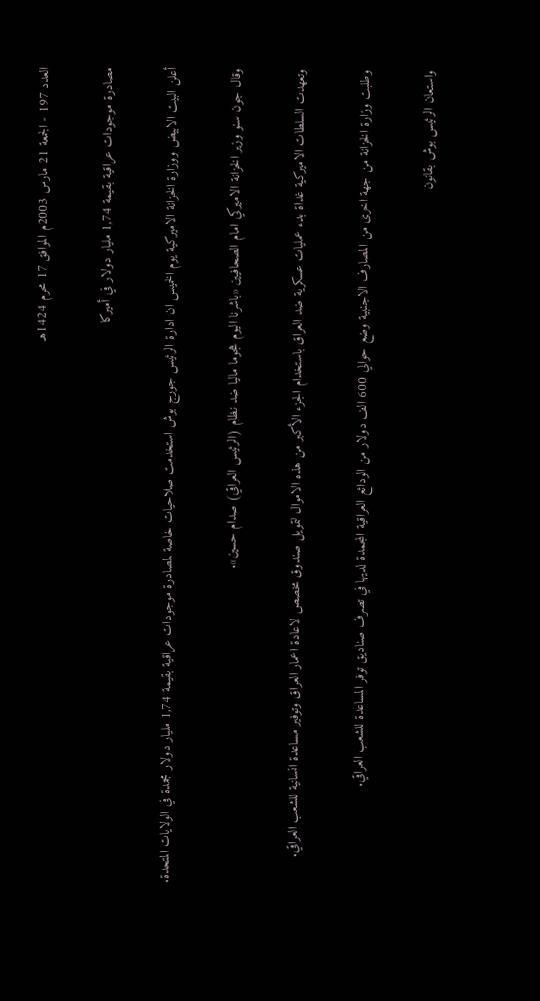العدد 197 - الجمعة 21 مارس 2003م الموافق 17 محرم 1424هـ

مصادرة موجودات عراقية بقيمة 1,74 مليار دولار في أميركا

أعلن البيت الابيض ووزارة الخزانة الاميركية يوم الخميس ان ادارة الرئيس جورج بوش استخدمت صلاحيات خاصة لمصادرة موجودات عراقية بقيمة 1,74 مليار دولار مجمدة في الولايات المتحدة.

وقال جون سنو وزير الخزانة الاميركي امام الصحافيين «باشرنا اليوم هجوما ماليا ضد نظام (الرئيس العراقي) صدام حسين».

وتعهدت السلطات الاميركية غداة بدء عمليات عسكرية ضد العراق باستخدام الجزء الأكبر من هذه الاموال لتمويل صندوق مخصص لاعادة اعمار العراق وتوفير مساعدة انسانية للشعب العراقي.

وطلبت وزارة الخزانة من جهة اخرى من المصارف الاجنبية وضع حوالي 600 الف دولار من الودائع العراقية المجمدة لديها في تصرف صناديق توفر المساعدة للشعب العراقي.

واستعان الرئيس بوش بقانون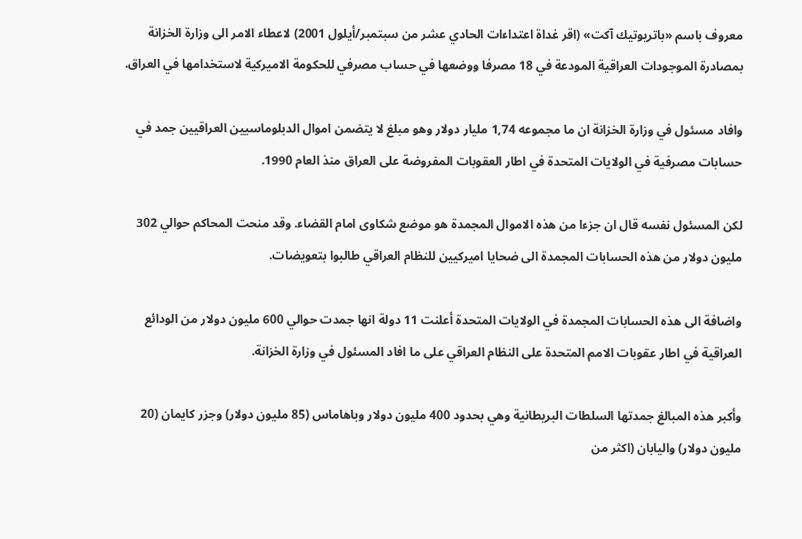معروف باسم «باتريوتيك آكت» (اقر غداة اعتداءات الحادي عشر من سبتمبر/أيلول 2001) لاعطاء الامر الى وزارة الخزانة بمصادرة الموجودات العراقية المودعة في 18 مصرفا ووضعها في حساب مصرفي للحكومة الاميركية لاستخدامها في العراق.

وافاد مسئول في وزارة الخزانة ان ما مجموعه 1,74 مليار دولار وهو مبلغ لا يتضمن اموال الدبلوماسيين العراقيين جمد في حسابات مصرفية في الولايات المتحدة في اطار العقوبات المفروضة على العراق منذ العام 1990.

لكن المسئول نفسه قال ان جزءا من هذه الاموال المجمدة هو موضع شكاوى امام القضاء. وقد منحت المحاكم حوالي 302 مليون دولار من هذه الحسابات المجمدة الى ضحايا اميركيين للنظام العراقي طالبوا بتعويضات.

واضافة الى هذه الحسابات المجمدة في الولايات المتحدة أعلنت 11 دولة انها جمدت حوالي 600 مليون دولار من الودائع العراقية في اطار عقوبات الامم المتحدة على النظام العراقي على ما افاد المسئول في وزارة الخزانة.

وأكبر هذه المبالغ جمدتها السلطات البريطانية وهي بحدود 400 مليون دولار وباهاماس (85 مليون دولار) وجزر كايمان (20 مليون دولار) واليابان (اكثر من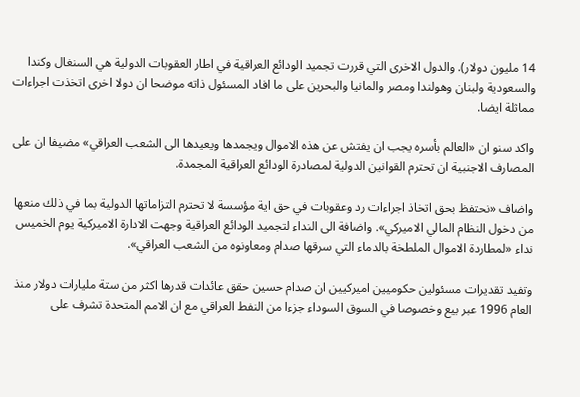14 مليون دولار). والدول الاخرى التي قررت تجميد الودائع العراقية في اطار العقوبات الدولية هي السنغال وكندا والسعودية ولبنان وهولندا ومصر والمانيا والبحرين على ما افاد المسئول ذاته موضحا ان دولا اخرى اتخذت اجراءات مماثلة ايضا.

واكد سنو ان «العالم بأسره يجب ان يفتش عن هذه الاموال ويجمدها ويعيدها الى الشعب العراقي» مضيفا ان على المصارف الاجنبية ان تحترم القوانين الدولية لمصادرة الودائع العراقية المجمدة.

واضاف «نحتفظ بحق اتخاذ اجراءات رد وعقوبات في حق اية مؤسسة لا تحترم التزاماتها الدولية بما في ذلك منعها من دخول النظام المالي الاميركي». واضافة الى النداء لتجميد الودائع العراقية وجهت الادارة الاميركية يوم الخميس نداء «لمطاردة الاموال الملطخة بالدماء التي سرقها صدام ومعاونوه من الشعب العراقي».

وتفيد تقديرات مسئولين حكوميين اميركيين ان صدام حسين حقق عائدات قدرها اكثر من ستة مليارات دولار منذ العام 1996 عبر بيع وخصوصا في السوق السوداء جزءا من النفط العراقي مع ان الامم المتحدة تشرف على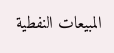المبيعات النفطية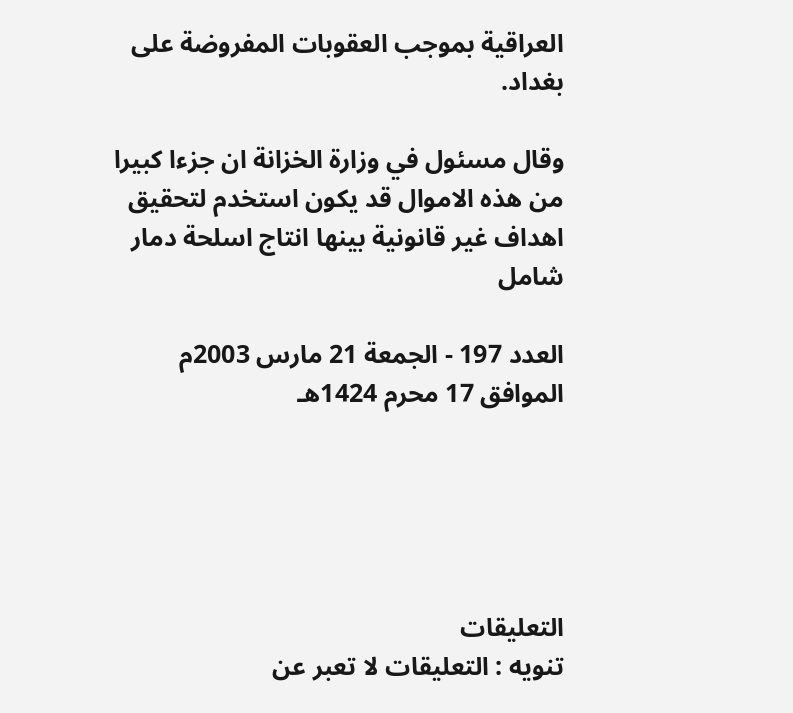العراقية بموجب العقوبات المفروضة على بغداد.

وقال مسئول في وزارة الخزانة ان جزءا كبيرا من هذه الاموال قد يكون استخدم لتحقيق اهداف غير قانونية بينها انتاج اسلحة دمار شامل

العدد 197 - الجمعة 21 مارس 2003م الموافق 17 محرم 1424هـ





التعليقات
تنويه : التعليقات لا تعبر عن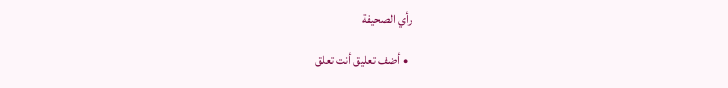رأي الصحيفة

  • أضف تعليق أنت تعلق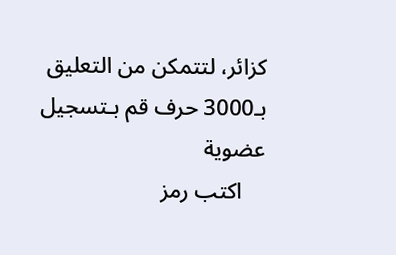كزائر، لتتمكن من التعليق بـ3000 حرف قم بـتسجيل عضوية
    اكتب رمز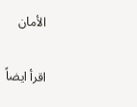الأمان

اقرأ ايضاً